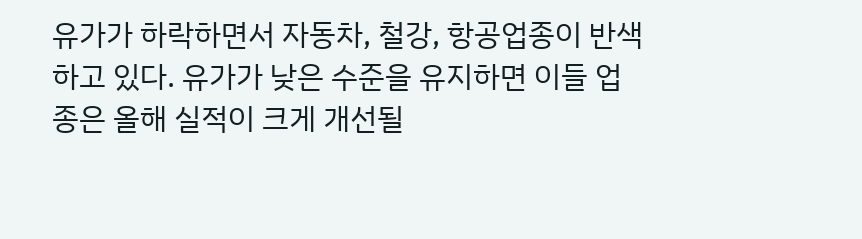유가가 하락하면서 자동차, 철강, 항공업종이 반색하고 있다. 유가가 낮은 수준을 유지하면 이들 업종은 올해 실적이 크게 개선될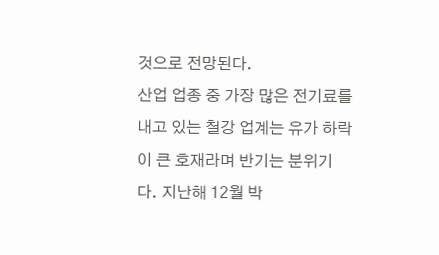것으로 전망된다.
산업 업종 중 가장 많은 전기료를 내고 있는 철강 업계는 유가 하락이 큰 호재라며 반기는 분위기다. 지난해 12월 박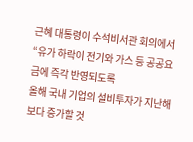근혜 대통령이 수석비서관 회의에서 “유가 하락이 전기와 가스 등 공공요금에 즉각 반영되도록
올해 국내 기업의 설비투자가 지난해보다 증가할 것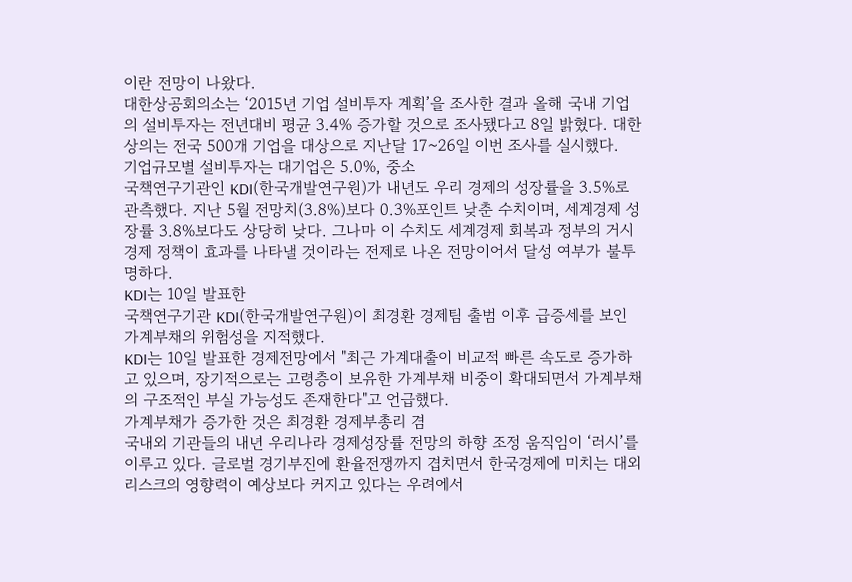이란 전망이 나왔다.
대한상공회의소는 ‘2015년 기업 설비투자 계획’을 조사한 결과 올해 국내 기업의 설비투자는 전년대비 평균 3.4% 증가할 것으로 조사됐다고 8일 밝혔다. 대한상의는 전국 500개 기업을 대상으로 지난달 17~26일 이번 조사를 실시했다.
기업규모별 설비투자는 대기업은 5.0%, 중소
국책연구기관인 KDI(한국개발연구원)가 내년도 우리 경제의 성장률을 3.5%로 관측했다. 지난 5월 전망치(3.8%)보다 0.3%포인트 낮춘 수치이며, 세계경제 성장률 3.8%보다도 상당히 낮다. 그나마 이 수치도 세계경제 회복과 정부의 거시경제 정책이 효과를 나타낼 것이라는 전제로 나온 전망이어서 달성 여부가 불투명하다.
KDI는 10일 발표한
국책연구기관 KDI(한국개발연구원)이 최경환 경제팀 출범 이후 급증세를 보인 가계부채의 위험성을 지적했다.
KDI는 10일 발표한 경제전망에서 "최근 가계대출이 비교적 빠른 속도로 증가하고 있으며, 장기적으로는 고령층이 보유한 가계부채 비중이 확대되면서 가계부채의 구조적인 부실 가능성도 존재한다"고 언급했다.
가계부채가 증가한 것은 최경환 경제부총리 겸
국내외 기관들의 내년 우리나라 경제성장률 전망의 하향 조정 움직임이 ‘러시’를 이루고 있다. 글로벌 경기부진에 환율전쟁까지 겹치면서 한국경제에 미치는 대외리스크의 영향력이 예상보다 커지고 있다는 우려에서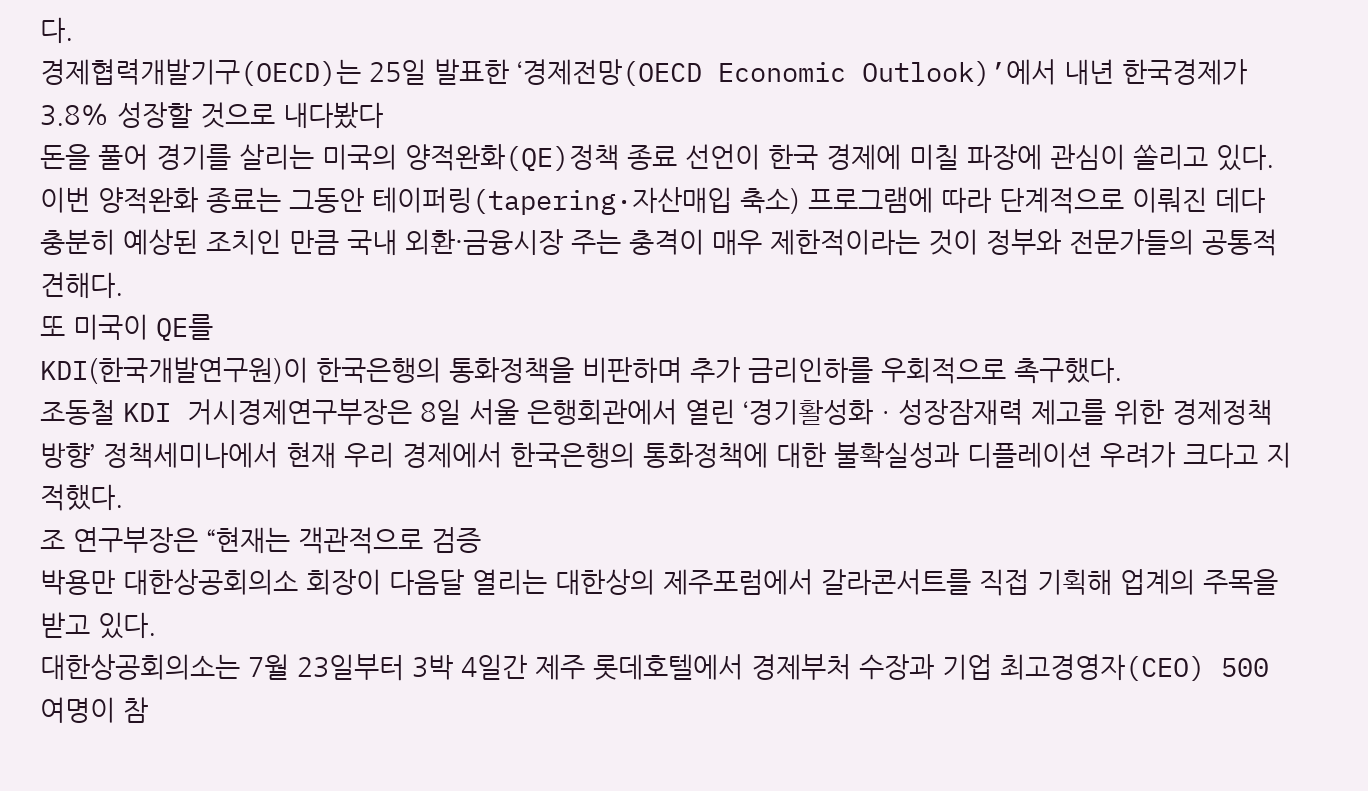다.
경제협력개발기구(OECD)는 25일 발표한 ‘경제전망(OECD Economic Outlook)’에서 내년 한국경제가 3.8% 성장할 것으로 내다봤다
돈을 풀어 경기를 살리는 미국의 양적완화(QE)정책 종료 선언이 한국 경제에 미칠 파장에 관심이 쏠리고 있다. 이번 양적완화 종료는 그동안 테이퍼링(tapering·자산매입 축소) 프로그램에 따라 단계적으로 이뤄진 데다 충분히 예상된 조치인 만큼 국내 외환·금융시장 주는 충격이 매우 제한적이라는 것이 정부와 전문가들의 공통적 견해다.
또 미국이 QE를
KDI(한국개발연구원)이 한국은행의 통화정책을 비판하며 추가 금리인하를 우회적으로 촉구했다.
조동철 KDI 거시경제연구부장은 8일 서울 은행회관에서 열린 ‘경기활성화ㆍ성장잠재력 제고를 위한 경제정책 방향’ 정책세미나에서 현재 우리 경제에서 한국은행의 통화정책에 대한 불확실성과 디플레이션 우려가 크다고 지적했다.
조 연구부장은 “현재는 객관적으로 검증
박용만 대한상공회의소 회장이 다음달 열리는 대한상의 제주포럼에서 갈라콘서트를 직접 기획해 업계의 주목을 받고 있다.
대한상공회의소는 7월 23일부터 3박 4일간 제주 롯데호텔에서 경제부처 수장과 기업 최고경영자(CEO) 500여명이 참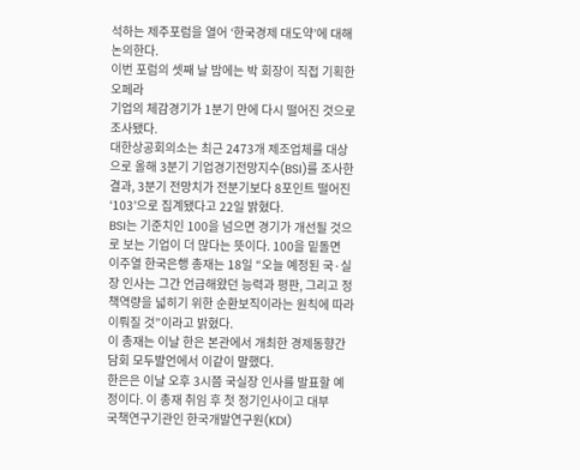석하는 제주포럼을 열어 ‘한국경제 대도약’에 대해 논의한다.
이번 포럼의 셋째 날 밤에는 박 회장이 직접 기획한 오페라
기업의 체감경기가 1분기 만에 다시 떨어진 것으로 조사됐다.
대한상공회의소는 최근 2473개 제조업체를 대상으로 올해 3분기 기업경기전망지수(BSI)를 조사한 결과, 3분기 전망치가 전분기보다 8포인트 떨어진 ‘103’으로 집계됐다고 22일 밝혔다.
BSI는 기준치인 100을 넘으면 경기가 개선될 것으로 보는 기업이 더 많다는 뜻이다. 100을 밑돌면
이주열 한국은행 총재는 18일 “오늘 예정된 국·실장 인사는 그간 언급해왔던 능력과 평판, 그리고 정책역량을 넓히기 위한 순환보직이라는 원칙에 따라 이뤄질 것”이라고 밝혔다.
이 총재는 이날 한은 본관에서 개최한 경제동향간담회 모두발언에서 이같이 말했다.
한은은 이날 오후 3시쯤 국실장 인사를 발표할 예정이다. 이 총재 취임 후 첫 정기인사이고 대부
국책연구기관인 한국개발연구원(KDI)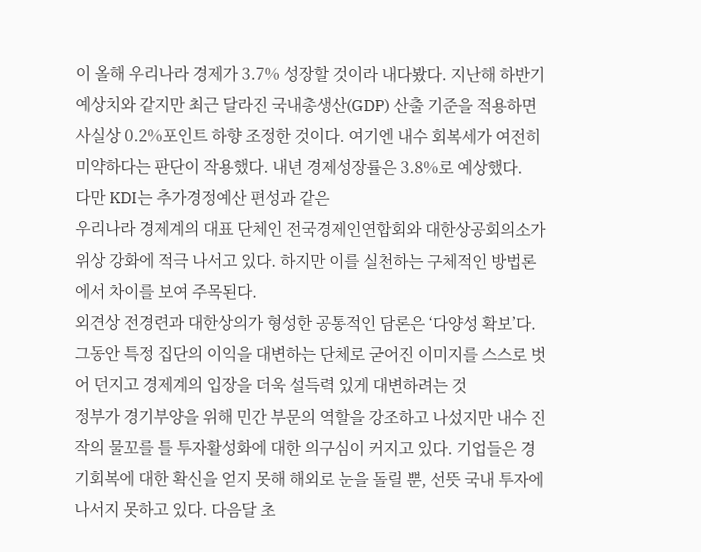이 올해 우리나라 경제가 3.7% 성장할 것이라 내다봤다. 지난해 하반기 예상치와 같지만 최근 달라진 국내총생산(GDP) 산출 기준을 적용하면 사실상 0.2%포인트 하향 조정한 것이다. 여기엔 내수 회복세가 여전히 미약하다는 판단이 작용했다. 내년 경제성장률은 3.8%로 예상했다.
다만 KDI는 추가경정예산 편성과 같은
우리나라 경제계의 대표 단체인 전국경제인연합회와 대한상공회의소가 위상 강화에 적극 나서고 있다. 하지만 이를 실천하는 구체적인 방법론에서 차이를 보여 주목된다.
외견상 전경련과 대한상의가 형성한 공통적인 담론은 ‘다양성 확보’다. 그동안 특정 집단의 이익을 대변하는 단체로 굳어진 이미지를 스스로 벗어 던지고 경제계의 입장을 더욱 설득력 있게 대변하려는 것
정부가 경기부양을 위해 민간 부문의 역할을 강조하고 나섰지만 내수 진작의 물꼬를 틀 투자활성화에 대한 의구심이 커지고 있다. 기업들은 경기회복에 대한 확신을 얻지 못해 해외로 눈을 돌릴 뿐, 선뜻 국내 투자에 나서지 못하고 있다. 다음달 초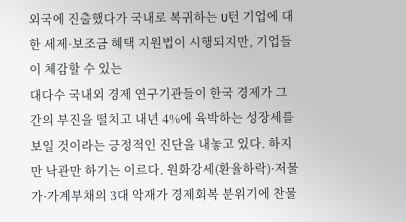외국에 진출했다가 국내로 복귀하는 U턴 기업에 대한 세제·보조금 혜택 지원법이 시행되지만, 기업들이 체감할 수 있는
대다수 국내외 경제 연구기관들이 한국 경제가 그간의 부진을 떨치고 내년 4%에 육박하는 성장세를 보일 것이라는 긍정적인 진단을 내놓고 있다. 하지만 낙관만 하기는 이르다. 원화강세(환율하락)·저물가·가계부채의 3대 악재가 경제회복 분위기에 찬물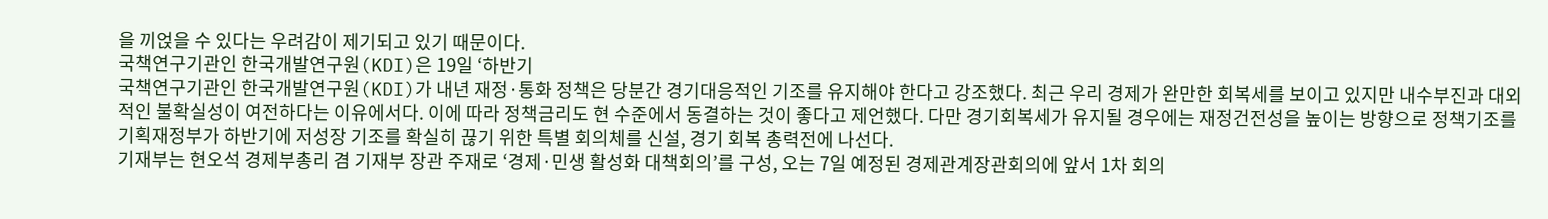을 끼얹을 수 있다는 우려감이 제기되고 있기 때문이다.
국책연구기관인 한국개발연구원(KDI)은 19일 ‘하반기
국책연구기관인 한국개발연구원(KDI)가 내년 재정·통화 정책은 당분간 경기대응적인 기조를 유지해야 한다고 강조했다. 최근 우리 경제가 완만한 회복세를 보이고 있지만 내수부진과 대외적인 불확실성이 여전하다는 이유에서다. 이에 따라 정책금리도 현 수준에서 동결하는 것이 좋다고 제언했다. 다만 경기회복세가 유지될 경우에는 재정건전성을 높이는 방향으로 정책기조를
기획재정부가 하반기에 저성장 기조를 확실히 끊기 위한 특별 회의체를 신설, 경기 회복 총력전에 나선다.
기재부는 현오석 경제부총리 겸 기재부 장관 주재로 ‘경제·민생 활성화 대책회의’를 구성, 오는 7일 예정된 경제관계장관회의에 앞서 1차 회의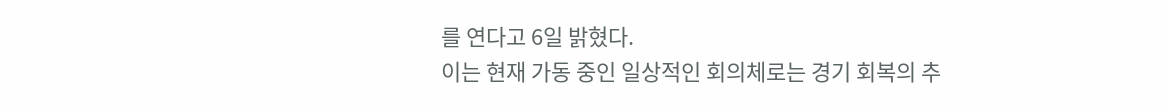를 연다고 6일 밝혔다.
이는 현재 가동 중인 일상적인 회의체로는 경기 회복의 추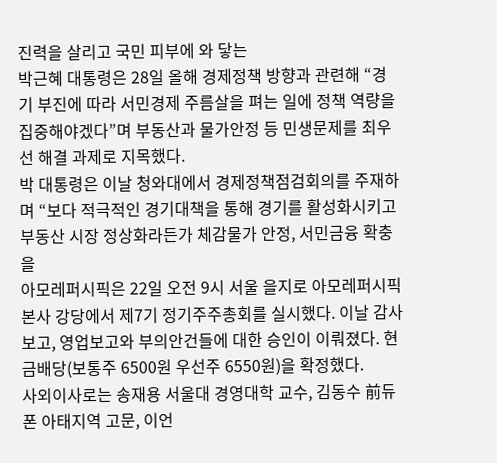진력을 살리고 국민 피부에 와 닿는
박근혜 대통령은 28일 올해 경제정책 방향과 관련해 “경기 부진에 따라 서민경제 주름살을 펴는 일에 정책 역량을 집중해야겠다”며 부동산과 물가안정 등 민생문제를 최우선 해결 과제로 지목했다.
박 대통령은 이날 청와대에서 경제정책점검회의를 주재하며 “보다 적극적인 경기대책을 통해 경기를 활성화시키고 부동산 시장 정상화라든가 체감물가 안정, 서민금융 확충을
아모레퍼시픽은 22일 오전 9시 서울 을지로 아모레퍼시픽 본사 강당에서 제7기 정기주주총회를 실시했다. 이날 감사보고, 영업보고와 부의안건들에 대한 승인이 이뤄졌다. 현금배당(보통주 6500원 우선주 6550원)을 확정했다.
사외이사로는 송재용 서울대 경영대학 교수, 김동수 前듀폰 아태지역 고문, 이언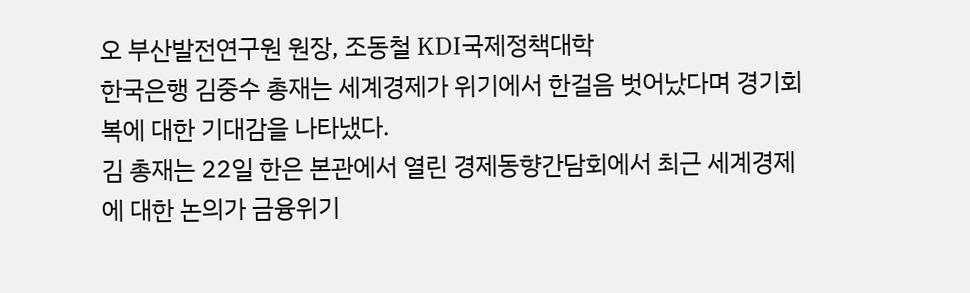오 부산발전연구원 원장, 조동철 KDI국제정책대학
한국은행 김중수 총재는 세계경제가 위기에서 한걸음 벗어났다며 경기회복에 대한 기대감을 나타냈다.
김 총재는 22일 한은 본관에서 열린 경제동향간담회에서 최근 세계경제에 대한 논의가 금융위기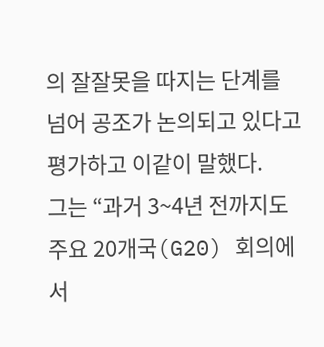의 잘잘못을 따지는 단계를 넘어 공조가 논의되고 있다고 평가하고 이같이 말했다.
그는 “과거 3~4년 전까지도 주요 20개국(G20) 회의에서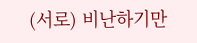(서로) 비난하기만